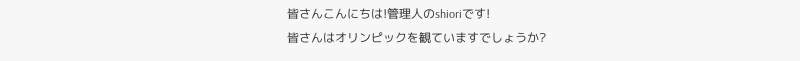皆さんこんにちは!管理人のshioriです!
皆さんはオリンピックを観ていますでしょうか?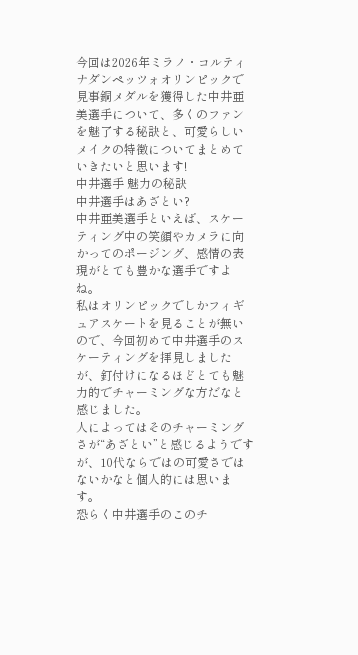今回は2026年ミラノ・コルティナダンペッツォオリンピックで見事銅メダルを獲得した中井亜美選手について、多くのファンを魅了する秘訣と、可愛らしいメイクの特徴についてまとめていきたいと思います!
中井選手 魅力の秘訣
中井選手はあざとい?
中井亜美選手といえば、スケーティング中の笑顔やカメラに向かってのポージング、感情の表現がとても豊かな選手ですよね。
私はオリンピックでしかフィギュアスケートを見ることが無いので、今回初めて中井選手のスケーティングを拝見しましたが、釘付けになるほどとても魅力的でチャーミングな方だなと感じました。
人によってはそのチャーミングさが“あざとい”と感じるようですが、10代ならではの可愛さではないかなと個人的には思います。
恐らく中井選手のこのチ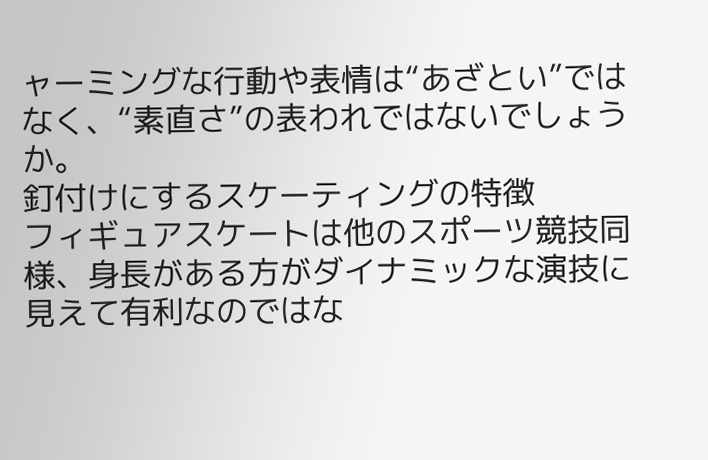ャーミングな行動や表情は“あざとい”ではなく、“素直さ”の表われではないでしょうか。
釘付けにするスケーティングの特徴
フィギュアスケートは他のスポーツ競技同様、身長がある方がダイナミックな演技に見えて有利なのではな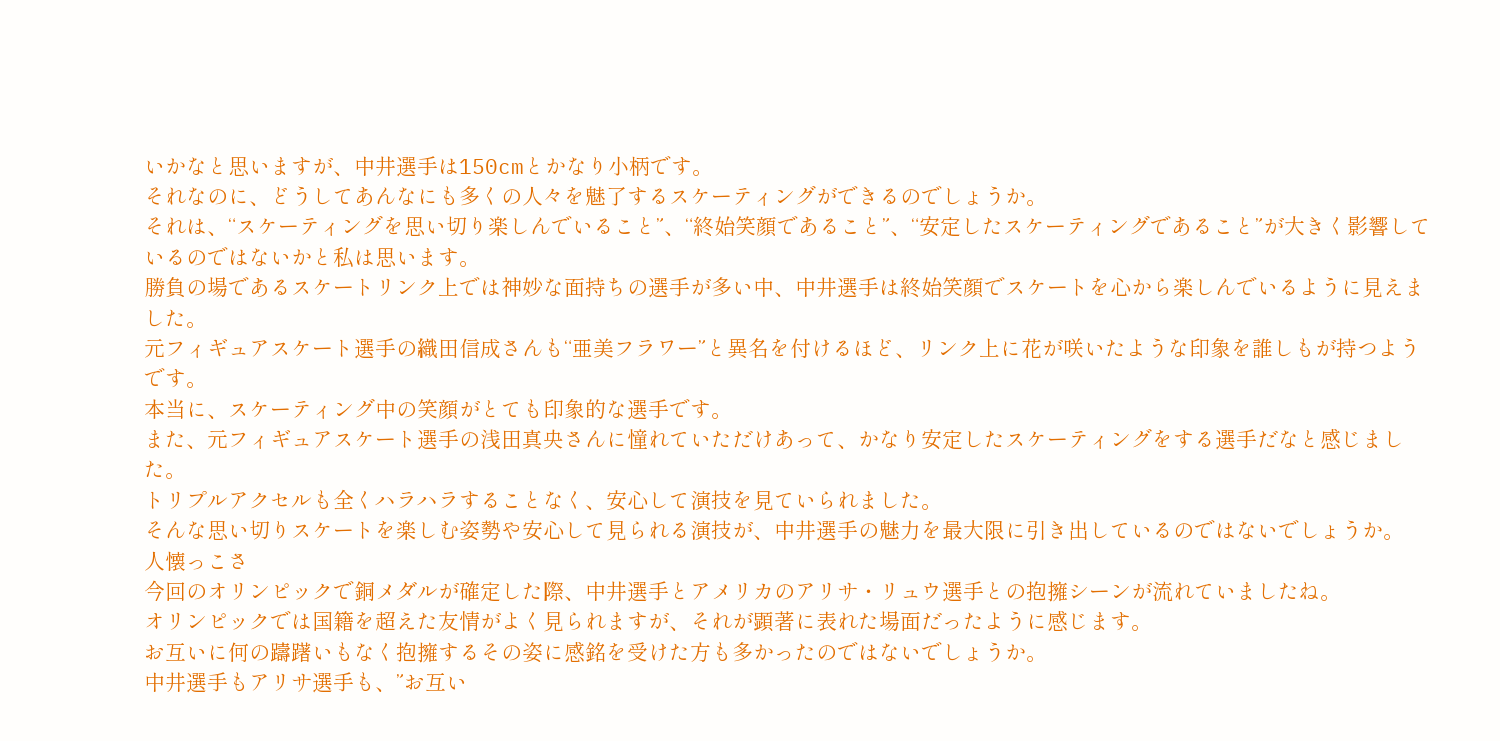いかなと思いますが、中井選手は150cmとかなり小柄です。
それなのに、どうしてあんなにも多くの人々を魅了するスケーティングができるのでしょうか。
それは、“スケーティングを思い切り楽しんでいること”、“終始笑顔であること”、“安定したスケーティングであること”が大きく影響しているのではないかと私は思います。
勝負の場であるスケートリンク上では神妙な面持ちの選手が多い中、中井選手は終始笑顔でスケートを心から楽しんでいるように見えました。
元フィギュアスケート選手の織田信成さんも“亜美フラワー”と異名を付けるほど、リンク上に花が咲いたような印象を誰しもが持つようです。
本当に、スケーティング中の笑顔がとても印象的な選手です。
また、元フィギュアスケート選手の浅田真央さんに憧れていただけあって、かなり安定したスケーティングをする選手だなと感じました。
トリプルアクセルも全くハラハラすることなく、安心して演技を見ていられました。
そんな思い切りスケートを楽しむ姿勢や安心して見られる演技が、中井選手の魅力を最大限に引き出しているのではないでしょうか。
人懐っこさ
今回のオリンピックで銅メダルが確定した際、中井選手とアメリカのアリサ・リュウ選手との抱擁シーンが流れていましたね。
オリンピックでは国籍を超えた友情がよく見られますが、それが顕著に表れた場面だったように感じます。
お互いに何の躊躇いもなく抱擁するその姿に感銘を受けた方も多かったのではないでしょうか。
中井選手もアリサ選手も、”お互い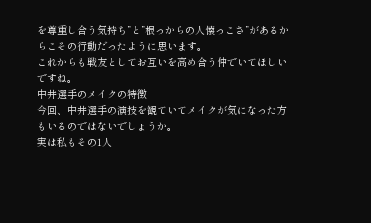を尊重し合う気持ち”と”根っからの人懐っこさ”があるからこその行動だったように思います。
これからも戦友としてお互いを高め合う仲でいてほしいですね。
中井選手のメイクの特徴
今回、中井選手の演技を観ていてメイクが気になった方もいるのではないでしょうか。
実は私もその1人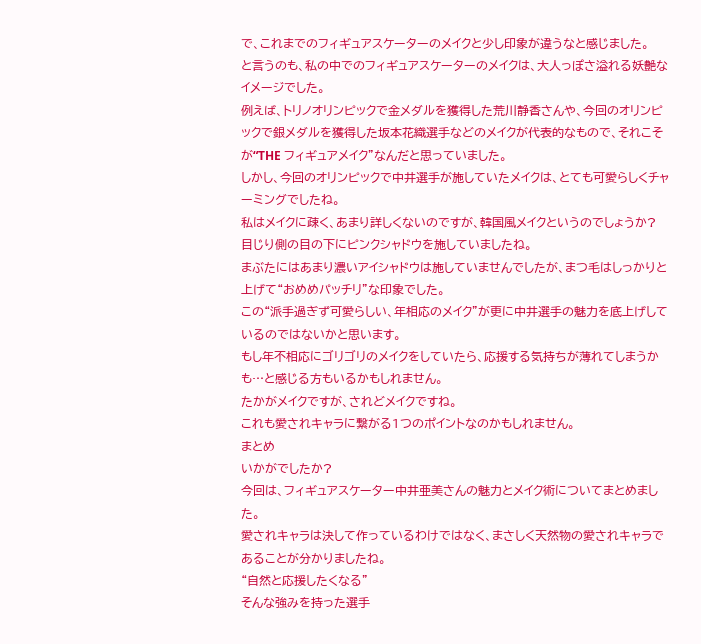で、これまでのフィギュアスケーターのメイクと少し印象が違うなと感じました。
と言うのも、私の中でのフィギュアスケーターのメイクは、大人っぽさ溢れる妖艶なイメージでした。
例えば、トリノオリンピックで金メダルを獲得した荒川静香さんや、今回のオリンピックで銀メダルを獲得した坂本花織選手などのメイクが代表的なもので、それこそが“THE フィギュアメイク”なんだと思っていました。
しかし、今回のオリンピックで中井選手が施していたメイクは、とても可愛らしくチャーミングでしたね。
私はメイクに疎く、あまり詳しくないのですが、韓国風メイクというのでしょうか?
目じり側の目の下にピンクシャドウを施していましたね。
まぶたにはあまり濃いアイシャドウは施していませんでしたが、まつ毛はしっかりと上げて“おめめパッチリ”な印象でした。
この“派手過ぎず可愛らしい、年相応のメイク”が更に中井選手の魅力を底上げしているのではないかと思います。
もし年不相応にゴリゴリのメイクをしていたら、応援する気持ちが薄れてしまうかも…と感じる方もいるかもしれません。
たかがメイクですが、されどメイクですね。
これも愛されキャラに繋がる1つのポイントなのかもしれません。
まとめ
いかがでしたか?
今回は、フィギュアスケーター中井亜美さんの魅力とメイク術についてまとめました。
愛されキャラは決して作っているわけではなく、まさしく天然物の愛されキャラであることが分かりましたね。
“自然と応援したくなる”
そんな強みを持った選手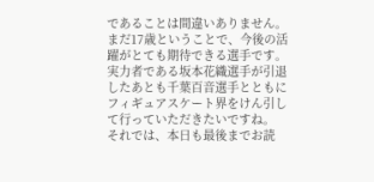であることは間違いありません。
まだ17歳ということで、今後の活躍がとても期待できる選手です。
実力者である坂本花織選手が引退したあとも千葉百音選手とともにフィギュアスケート界をけん引して行っていただきたいですね。
それでは、本日も最後までお読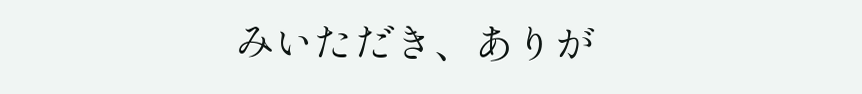みいただき、ありが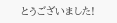とうございました!